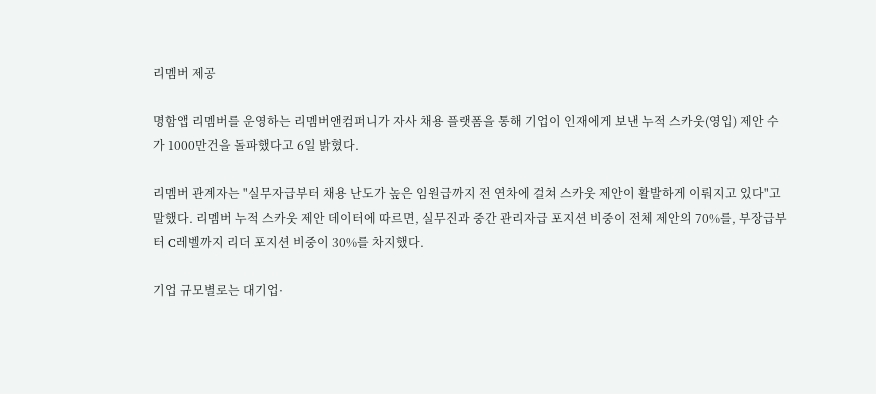리멤버 제공

명함앱 리멤버를 운영하는 리멤버앤컴퍼니가 자사 채용 플랫폼을 통해 기업이 인재에게 보낸 누적 스카웃(영입) 제안 수가 1000만건을 돌파했다고 6일 밝혔다.

리멤버 관계자는 "실무자급부터 채용 난도가 높은 임원급까지 전 연차에 걸쳐 스카웃 제안이 활발하게 이뤄지고 있다"고 말했다. 리멤버 누적 스카웃 제안 데이터에 따르면, 실무진과 중간 관리자급 포지션 비중이 전체 제안의 70%를, 부장급부터 C레벨까지 리더 포지션 비중이 30%를 차지했다.

기업 규모별로는 대기업·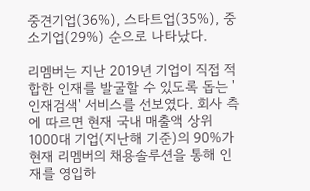중견기업(36%), 스타트업(35%), 중소기업(29%) 순으로 나타났다.

리멤버는 지난 2019년 기업이 직접 적합한 인재를 발굴할 수 있도록 돕는 '인재검색' 서비스를 선보였다. 회사 측에 따르면 현재 국내 매출액 상위 1000대 기업(지난해 기준)의 90%가 현재 리멤버의 채용솔루션을 통해 인재를 영입하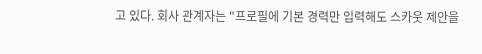고 있다. 회사 관계자는 "프로필에 기본 경력만 입력해도 스카웃 제안을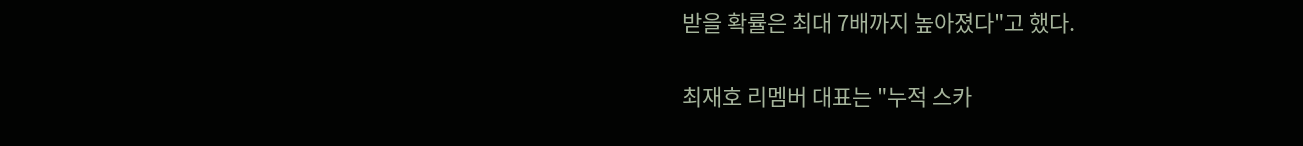받을 확률은 최대 7배까지 높아졌다"고 했다.

최재호 리멤버 대표는 "누적 스카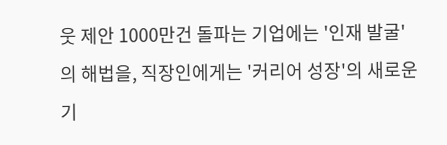웃 제안 1000만건 돌파는 기업에는 '인재 발굴'의 해법을, 직장인에게는 '커리어 성장'의 새로운 기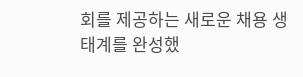회를 제공하는 새로운 채용 생태계를 완성했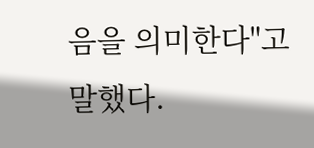음을 의미한다"고 말했다.